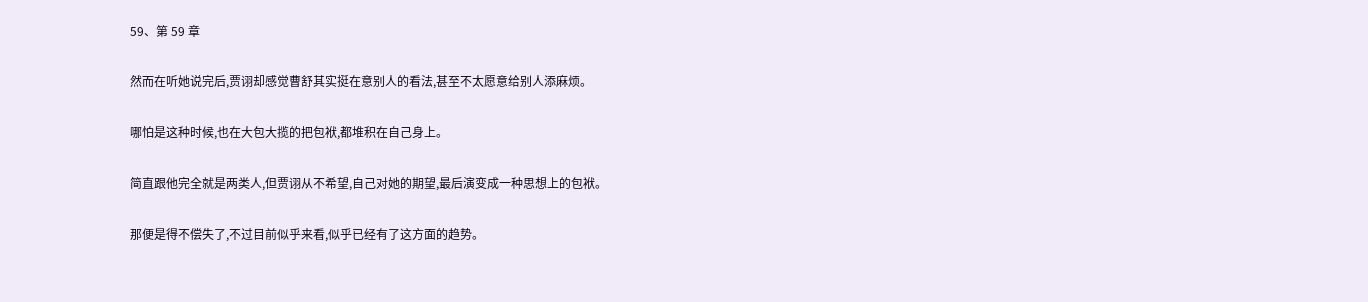59、第 59 章

然而在听她说完后,贾诩却感觉曹舒其实挺在意别人的看法,甚至不太愿意给别人添麻烦。

哪怕是这种时候,也在大包大揽的把包袱,都堆积在自己身上。

简直跟他完全就是两类人,但贾诩从不希望,自己对她的期望,最后演变成一种思想上的包袱。

那便是得不偿失了,不过目前似乎来看,似乎已经有了这方面的趋势。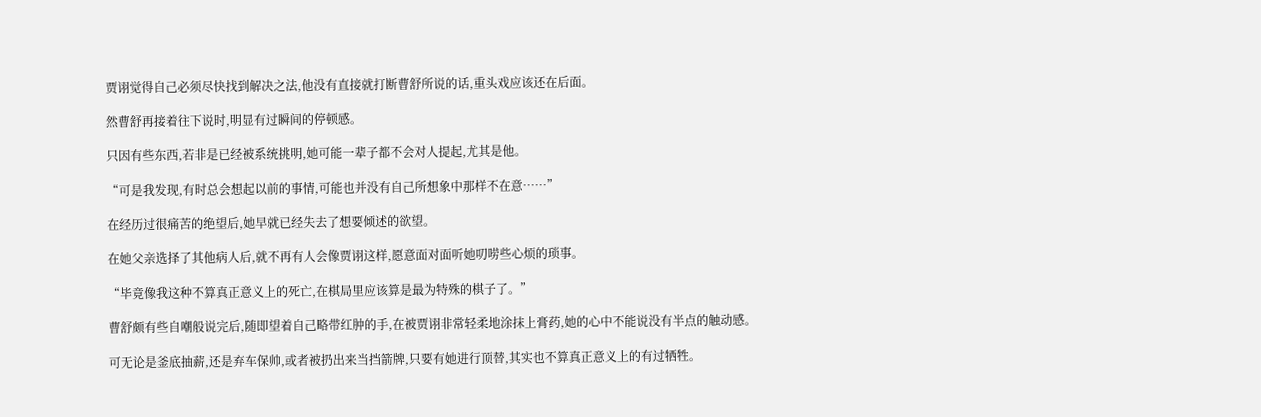贾诩觉得自己必须尽快找到解决之法,他没有直接就打断曹舒所说的话,重头戏应该还在后面。

然曹舒再接着往下说时,明显有过瞬间的停顿感。

只因有些东西,若非是已经被系统挑明,她可能一辈子都不会对人提起,尤其是他。

“可是我发现,有时总会想起以前的事情,可能也并没有自己所想象中那样不在意……”

在经历过很痛苦的绝望后,她早就已经失去了想要倾述的欲望。

在她父亲选择了其他病人后,就不再有人会像贾诩这样,愿意面对面听她叨唠些心烦的琐事。

“毕竟像我这种不算真正意义上的死亡,在棋局里应该算是最为特殊的棋子了。”

曹舒颇有些自嘲般说完后,随即望着自己略带红肿的手,在被贾诩非常轻柔地涂抹上膏药,她的心中不能说没有半点的触动感。

可无论是釜底抽薪,还是弃车保帅,或者被扔出来当挡箭牌,只要有她进行顶替,其实也不算真正意义上的有过牺牲。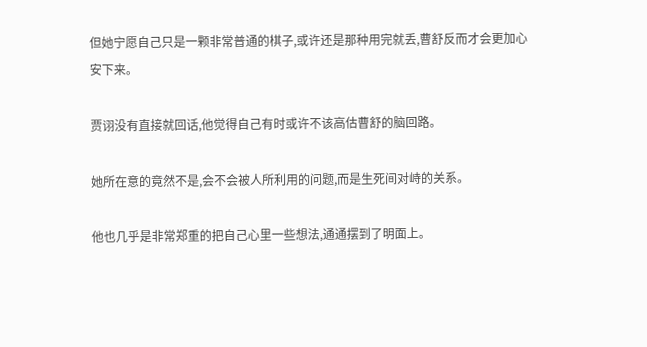但她宁愿自己只是一颗非常普通的棋子,或许还是那种用完就丢,曹舒反而才会更加心安下来。

贾诩没有直接就回话,他觉得自己有时或许不该高估曹舒的脑回路。

她所在意的竟然不是,会不会被人所利用的问题,而是生死间对峙的关系。

他也几乎是非常郑重的把自己心里一些想法,通通摆到了明面上。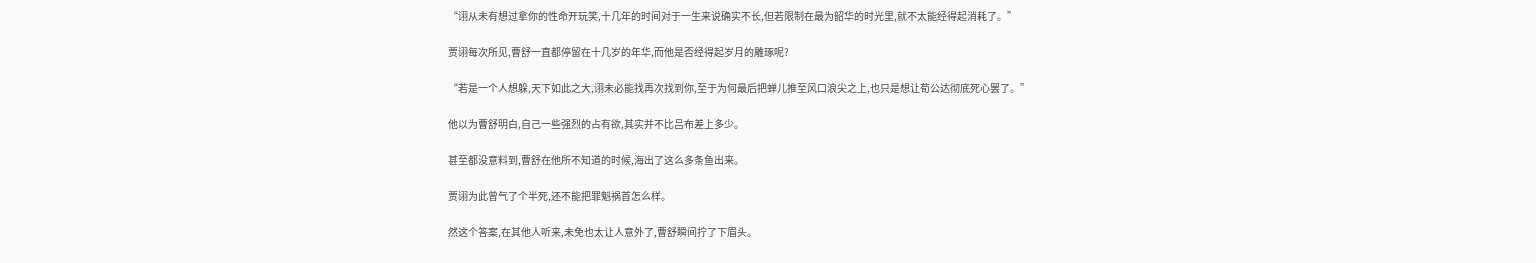“诩从未有想过拿你的性命开玩笑,十几年的时间对于一生来说确实不长,但若限制在最为韶华的时光里,就不太能经得起消耗了。”

贾诩每次所见,曹舒一直都停留在十几岁的年华,而他是否经得起岁月的雕琢呢?

“若是一个人想躲,天下如此之大,诩未必能找再次找到你,至于为何最后把蝉儿推至风口浪尖之上,也只是想让荀公达彻底死心罢了。”

他以为曹舒明白,自己一些强烈的占有欲,其实并不比吕布差上多少。

甚至都没意料到,曹舒在他所不知道的时候,海出了这么多条鱼出来。

贾诩为此曾气了个半死,还不能把罪魁祸首怎么样。

然这个答案,在其他人听来,未免也太让人意外了,曹舒瞬间拧了下眉头。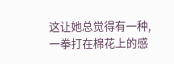这让她总觉得有一种,一拳打在棉花上的感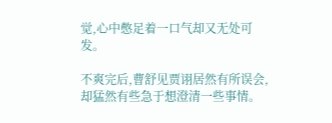觉,心中憋足着一口气却又无处可发。

不爽完后,曹舒见贾诩居然有所误会,却猛然有些急于想澄清一些事情。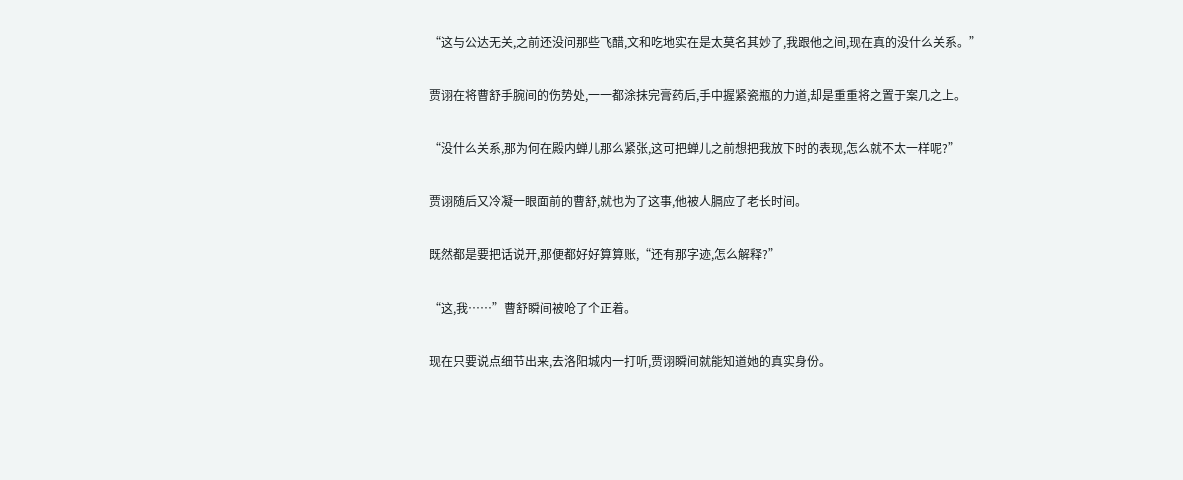“这与公达无关,之前还没问那些飞醋,文和吃地实在是太莫名其妙了,我跟他之间,现在真的没什么关系。”

贾诩在将曹舒手腕间的伤势处,一一都涂抹完膏药后,手中握紧瓷瓶的力道,却是重重将之置于案几之上。

“没什么关系,那为何在殿内蝉儿那么紧张,这可把蝉儿之前想把我放下时的表现,怎么就不太一样呢?”

贾诩随后又冷凝一眼面前的曹舒,就也为了这事,他被人膈应了老长时间。

既然都是要把话说开,那便都好好算算账,“还有那字迹,怎么解释?”

“这,我……”曹舒瞬间被呛了个正着。

现在只要说点细节出来,去洛阳城内一打听,贾诩瞬间就能知道她的真实身份。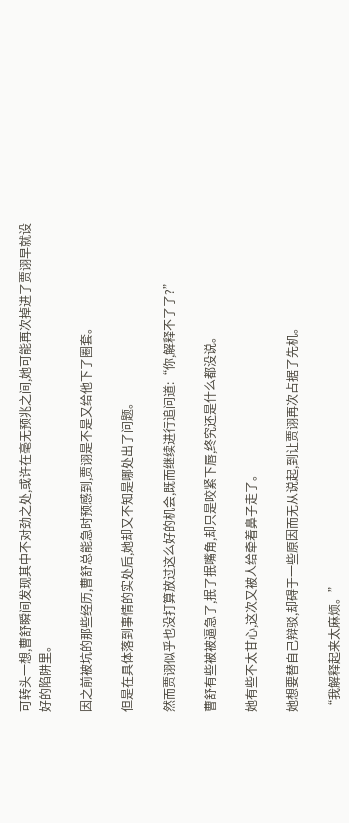可转头一想,曹舒瞬间发现其中不对劲之处,或许在毫无预兆之间,她可能再次掉进了贾诩早就设好的陷阱里。

因之前被坑的那些经历,曹舒总能急时预感到,贾诩是不是又给他下了圈套。

但是在具体落到事情的实处后,她却又不知是哪处出了问题。

然而贾诩似乎也没打算放过这么好的机会,既而继续进行追问道:“你,解释不了了?”

曹舒有些被被逼急了,抿了抿嘴角,却只是咬紧下唇,终究还是什么都没说。

她有些不太甘心,这次又被人给牵着鼻子走了。

她想要替自己辩驳,却碍于一些原因而无从说起,到让贾诩再次占据了先机。

“我解释起来太麻烦。”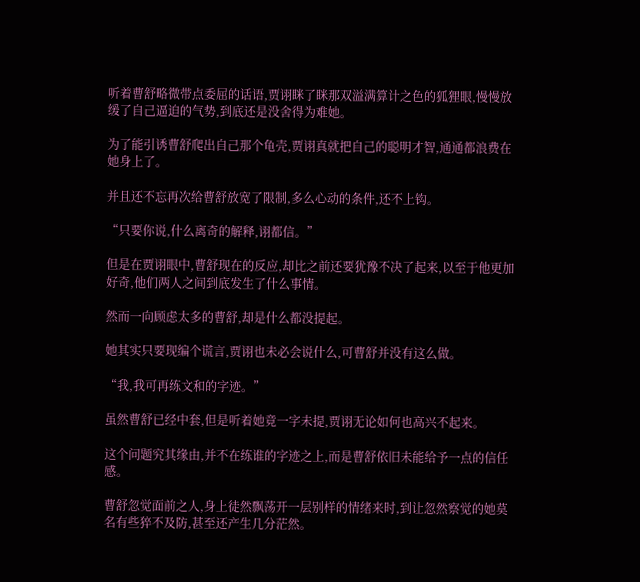听着曹舒略微带点委屈的话语,贾诩眯了眯那双溢满算计之色的狐狸眼,慢慢放缓了自己逼迫的气势,到底还是没舍得为难她。

为了能引诱曹舒爬出自己那个龟壳,贾诩真就把自己的聪明才智,通通都浪费在她身上了。

并且还不忘再次给曹舒放宽了限制,多么心动的条件,还不上钩。

“只要你说,什么离奇的解释,诩都信。”

但是在贾诩眼中,曹舒现在的反应,却比之前还要犹豫不决了起来,以至于他更加好奇,他们两人之间到底发生了什么事情。

然而一向顾虑太多的曹舒,却是什么都没提起。

她其实只要现编个谎言,贾诩也未必会说什么,可曹舒并没有这么做。

“我,我可再练文和的字迹。”

虽然曹舒已经中套,但是听着她竟一字未提,贾诩无论如何也高兴不起来。

这个问题究其缘由,并不在练谁的字迹之上,而是曹舒依旧未能给予一点的信任感。

曹舒忽觉面前之人,身上徒然飘荡开一层别样的情绪来时,到让忽然察觉的她莫名有些猝不及防,甚至还产生几分茫然。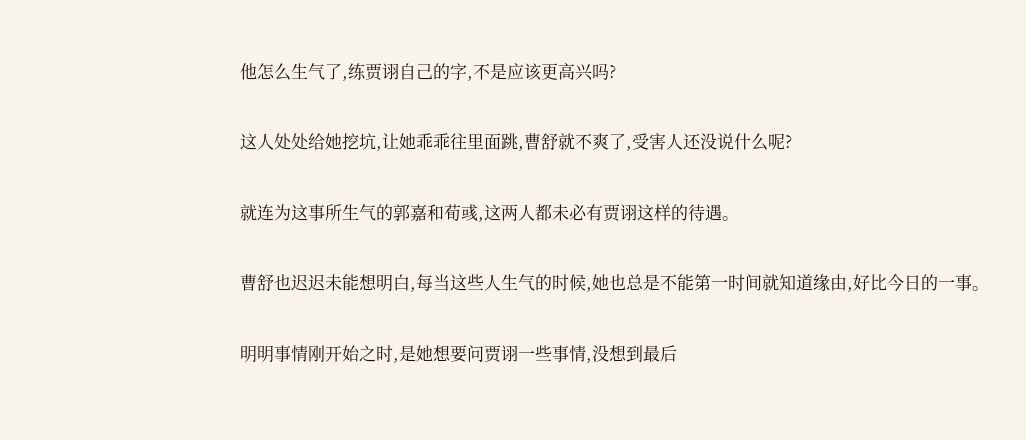他怎么生气了,练贾诩自己的字,不是应该更高兴吗?

这人处处给她挖坑,让她乖乖往里面跳,曹舒就不爽了,受害人还没说什么呢?

就连为这事所生气的郭嘉和荀彧,这两人都未必有贾诩这样的待遇。

曹舒也迟迟未能想明白,每当这些人生气的时候,她也总是不能第一时间就知道缘由,好比今日的一事。

明明事情刚开始之时,是她想要问贾诩一些事情,没想到最后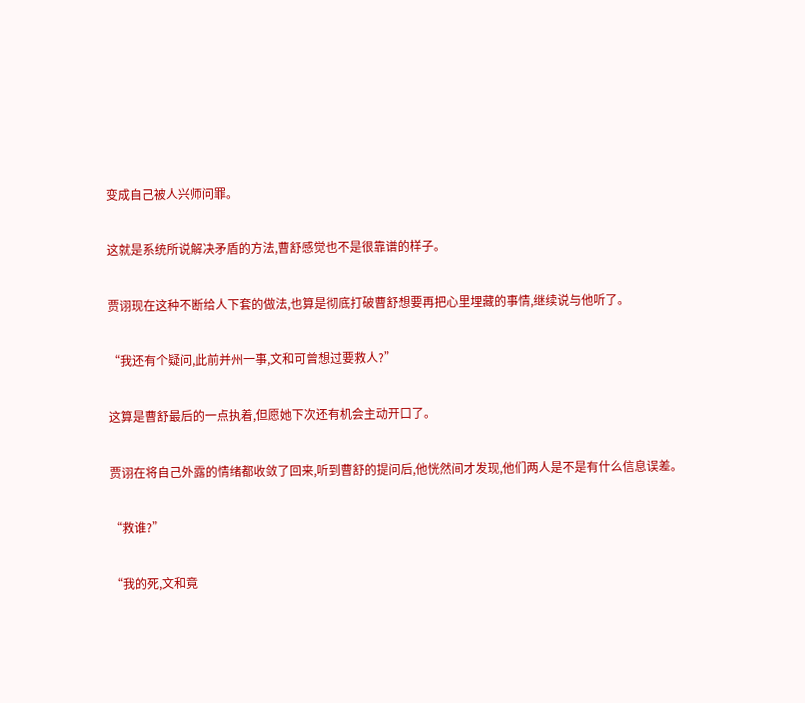变成自己被人兴师问罪。

这就是系统所说解决矛盾的方法,曹舒感觉也不是很靠谱的样子。

贾诩现在这种不断给人下套的做法,也算是彻底打破曹舒想要再把心里埋藏的事情,继续说与他听了。

“我还有个疑问,此前并州一事,文和可曾想过要救人?”

这算是曹舒最后的一点执着,但愿她下次还有机会主动开口了。

贾诩在将自己外露的情绪都收敛了回来,听到曹舒的提问后,他恍然间才发现,他们两人是不是有什么信息误差。

“救谁?”

“我的死,文和竟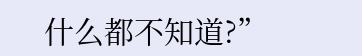什么都不知道?”